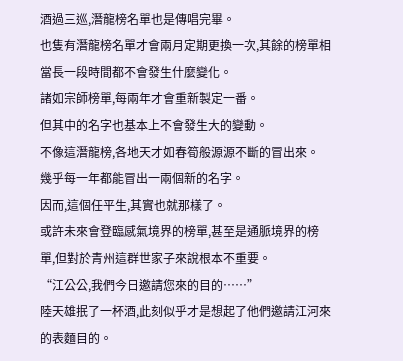酒過三巡,潛龍榜名單也是傳唱完畢。
也隻有潛龍榜名單才會兩月定期更換一次,其餘的榜單相當長一段時間都不會發生什麼變化。
諸如宗師榜單,每兩年才會重新製定一番。
但其中的名字也基本上不會發生大的變動。
不像這潛龍榜,各地天才如春筍般源源不斷的冒出來。
幾乎每一年都能冒出一兩個新的名字。
因而,這個任平生,其實也就那樣了。
或許未來會登臨感氣境界的榜單,甚至是通脈境界的榜單,但對於青州這群世家子來說根本不重要。
“江公公,我們今日邀請您來的目的……”
陸天雄抿了一杯酒,此刻似乎才是想起了他們邀請江河來的表麵目的。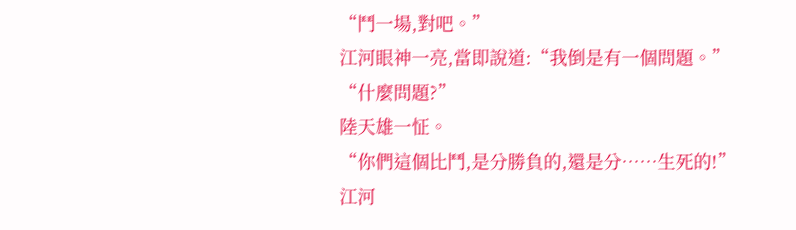“鬥一場,對吧。”
江河眼神一亮,當即說道:“我倒是有一個問題。”
“什麼問題?”
陸天雄一怔。
“你們這個比鬥,是分勝負的,還是分……生死的!”
江河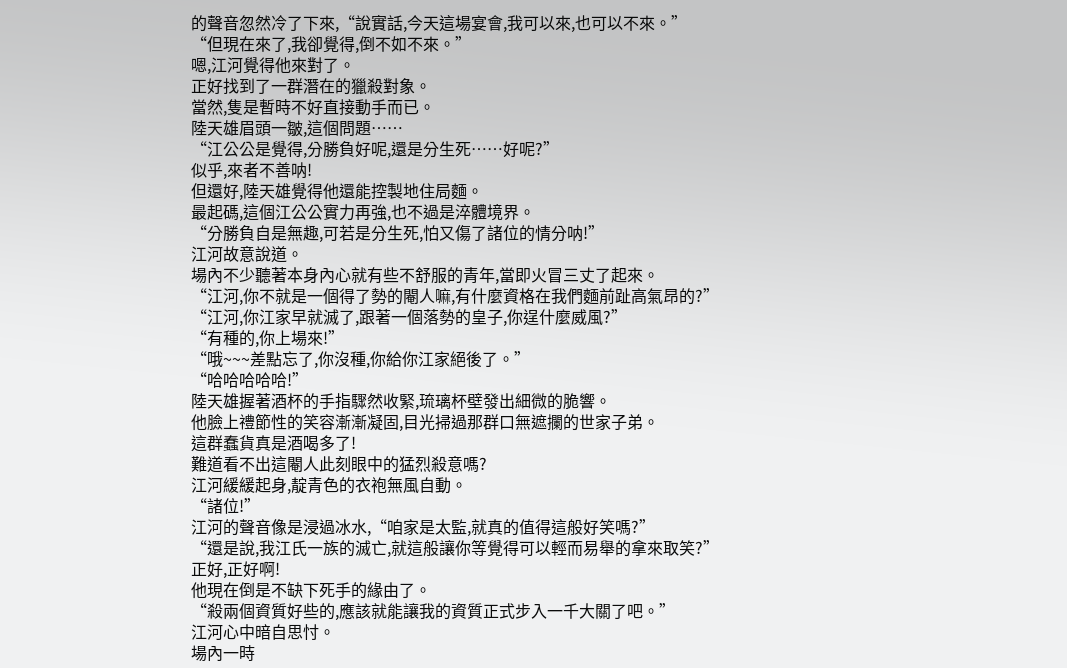的聲音忽然冷了下來,“說實話,今天這場宴會,我可以來,也可以不來。”
“但現在來了,我卻覺得,倒不如不來。”
嗯,江河覺得他來對了。
正好找到了一群潛在的獵殺對象。
當然,隻是暫時不好直接動手而已。
陸天雄眉頭一皺,這個問題……
“江公公是覺得,分勝負好呢,還是分生死……好呢?”
似乎,來者不善呐!
但還好,陸天雄覺得他還能控製地住局麵。
最起碼,這個江公公實力再強,也不過是淬體境界。
“分勝負自是無趣,可若是分生死,怕又傷了諸位的情分呐!”
江河故意說道。
場內不少聽著本身內心就有些不舒服的青年,當即火冒三丈了起來。
“江河,你不就是一個得了勢的閹人嘛,有什麼資格在我們麵前趾高氣昂的?”
“江河,你江家早就滅了,跟著一個落勢的皇子,你逞什麼威風?”
“有種的,你上場來!”
“哦~~~差點忘了,你沒種,你給你江家絕後了。”
“哈哈哈哈哈!”
陸天雄握著酒杯的手指驟然收緊,琉璃杯壁發出細微的脆響。
他臉上禮節性的笑容漸漸凝固,目光掃過那群口無遮攔的世家子弟。
這群蠢貨真是酒喝多了!
難道看不出這閹人此刻眼中的猛烈殺意嗎?
江河緩緩起身,靛青色的衣袍無風自動。
“諸位!”
江河的聲音像是浸過冰水,“咱家是太監,就真的值得這般好笑嗎?”
“還是說,我江氏一族的滅亡,就這般讓你等覺得可以輕而易舉的拿來取笑?”
正好,正好啊!
他現在倒是不缺下死手的緣由了。
“殺兩個資質好些的,應該就能讓我的資質正式步入一千大關了吧。”
江河心中暗自思忖。
場內一時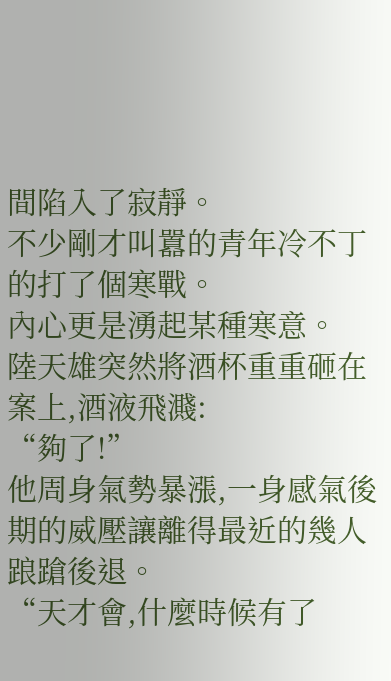間陷入了寂靜。
不少剛才叫囂的青年冷不丁的打了個寒戰。
內心更是湧起某種寒意。
陸天雄突然將酒杯重重砸在案上,酒液飛濺:
“夠了!”
他周身氣勢暴漲,一身感氣後期的威壓讓離得最近的幾人踉蹌後退。
“天才會,什麼時候有了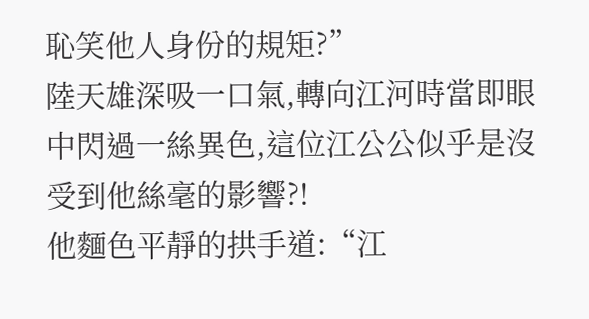恥笑他人身份的規矩?”
陸天雄深吸一口氣,轉向江河時當即眼中閃過一絲異色,這位江公公似乎是沒受到他絲毫的影響?!
他麵色平靜的拱手道:“江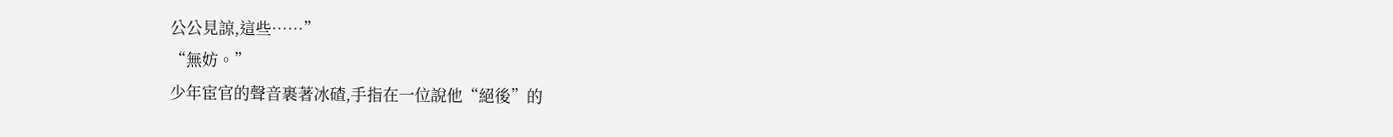公公見諒,這些……”
“無妨。”
少年宦官的聲音裹著冰碴,手指在一位說他“絕後”的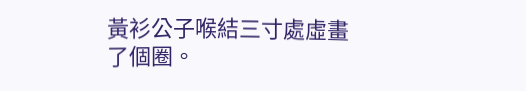黃衫公子喉結三寸處虛畫了個圈。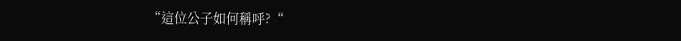“這位公子如何稱呼?“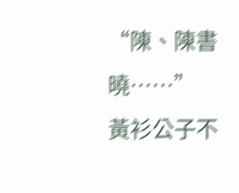“陳、陳書曉……”
黃衫公子不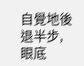自覺地後退半步,眼底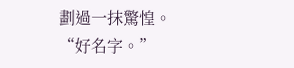劃過一抹驚惶。
“好名字。”